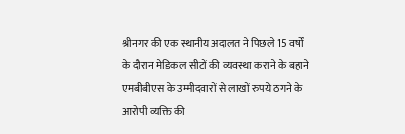श्रीनगर की एक स्थानीय अदालत ने पिछले 15 वर्षों के दौरान मेडिकल सीटों की व्यवस्था कराने के बहाने एमबीबीएस के उम्मीदवारों से लाखों रुपये ठगने के आरोपी व्यक्ति की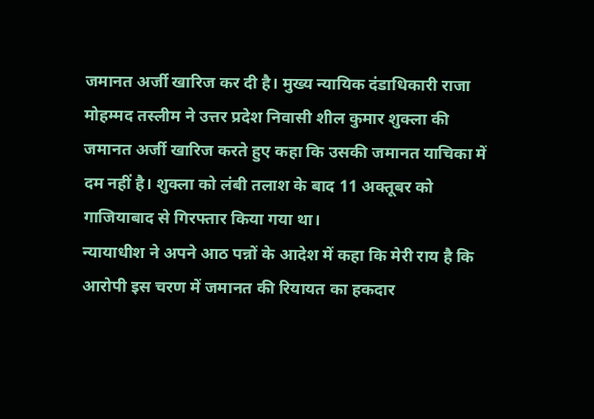जमानत अर्जी खारिज कर दी है। मुख्य न्यायिक दंडाधिकारी राजा मोहम्मद तस्लीम ने उत्तर प्रदेश निवासी शील कुमार शुक्ला की जमानत अर्जी खारिज करते हुए कहा कि उसकी जमानत याचिका में दम नहीं है। शुक्ला को लंबी तलाश के बाद 11 अक्तूबर को गाजियाबाद से गिरफ्तार किया गया था।
न्यायाधीश ने अपने आठ पन्नों के आदेश में कहा कि मेरी राय है कि आरोपी इस चरण में जमानत की रियायत का हकदार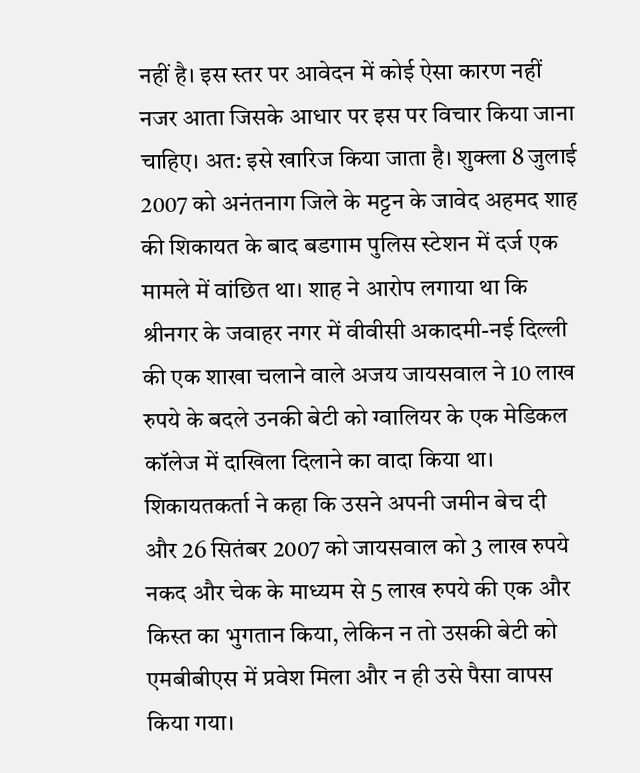नहीं है। इस स्तर पर आवेदन में कोई ऐसा कारण नहीं नजर आता जिसके आधार पर इस पर विचार किया जाना चाहिए। अत: इसे खारिज किया जाता है। शुक्ला 8 जुलाई 2007 को अनंतनाग जिले के मट्टन के जावेद अहमद शाह की शिकायत के बाद बडगाम पुलिस स्टेशन में दर्ज एक मामले में वांछित था। शाह ने आरोप लगाया था कि श्रीनगर के जवाहर नगर में वीवीसी अकादमी-नई दिल्ली की एक शाखा चलाने वाले अजय जायसवाल ने 10 लाख रुपये के बदले उनकी बेटी को ग्वालियर के एक मेडिकल कॉलेज में दाखिला दिलाने का वादा किया था।
शिकायतकर्ता ने कहा कि उसने अपनी जमीन बेच दी और 26 सितंबर 2007 को जायसवाल को 3 लाख रुपये नकद और चेक के माध्यम से 5 लाख रुपये की एक और किस्त का भुगतान किया, लेकिन न तो उसकी बेटी को एमबीबीएस में प्रवेश मिला और न ही उसे पैसा वापस किया गया।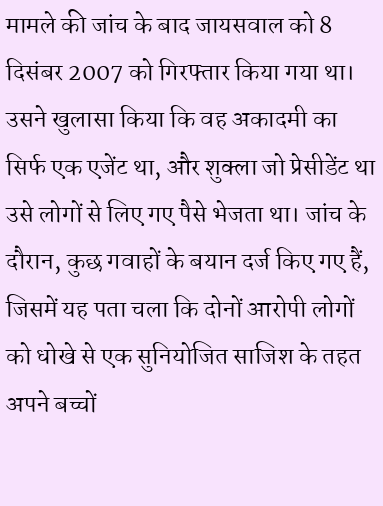मामले की जांच के बाद जायसवाल को 8 दिसंबर 2007 को गिरफ्तार किया गया था।
उसने खुलासा किया कि वह अकादमी का सिर्फ एक एजेंट था, और शुक्ला जो प्रेसीडेंट था उसे लोगों से लिए गए पैसे भेजता था। जांच के दौरान, कुछ गवाहों के बयान दर्ज किए गए हैं, जिसमें यह पता चला कि दोनों आरोपी लोगों को धोखे से एक सुनियोजित साजिश के तहत अपने बच्चों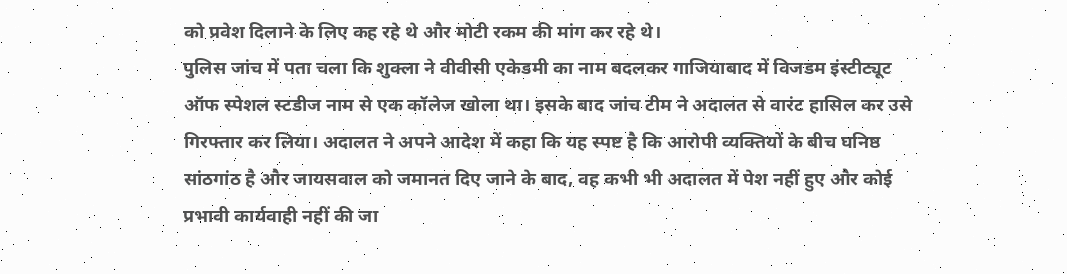को प्रवेश दिलाने के लिए कह रहे थे और मोटी रकम की मांग कर रहे थे।
पुलिस जांच में पता चला कि शुक्ला ने वीवीसी एकेडमी का नाम बदलकर गाजियाबाद में विजडम इंस्टीट्यूट ऑफ स्पेशल स्टडीज नाम से एक कॉलेज खोला था। इसके बाद जांच टीम ने अदालत से वारंट हासिल कर उसे गिरफ्तार कर लिया। अदालत ने अपने आदेश में कहा कि यह स्पष्ट है कि आरोपी व्यक्तियों के बीच घनिष्ठ सांठगांठ है और जायसवाल को जमानत दिए जाने के बाद, वह कभी भी अदालत में पेश नहीं हुए और कोई प्रभावी कार्यवाही नहीं की जा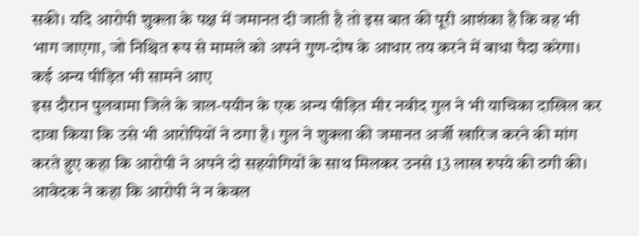सकी। यदि आरोपी शुक्ला के पक्ष में जमानत दी जाती है तो इस बात की पूरी आशंका है कि वह भी भाग जाएगा, जो निश्चित रूप से मामले को अपने गुण-दोष के आधार तय करने में बाधा पैदा करेगा।
कई अन्य पीड़ित भी सामने आए
इस दौरान पुलवामा जिले के त्राल-पयीन के एक अन्य पीड़ित मीर नवीद गुल ने भी याचिका दाखिल कर दावा किया कि उसे भी आरोपियों ने ठगा है। गुल ने शुक्ला की जमानत अर्जी खारिज करने की मांग करते हुए कहा कि आरोपी ने अपने दो सहयोगियों के साथ मिलकर उनसे 13 लाख रुपये की ठगी की। आवेदक ने कहा कि आरोपी ने न केवल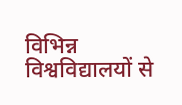विभिन्न विश्वविद्यालयों से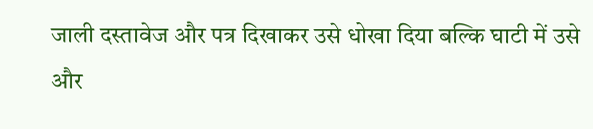जाली दस्तावेज और पत्र दिखाकर उसे धोखा दिया बल्कि घाटी में उसे और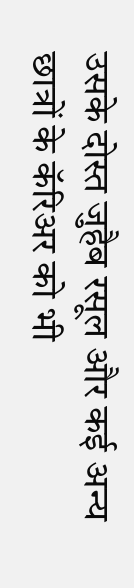उसके दोस्त जुहैब रसूल और कई अन्य छात्रों के कॅरिअर को भी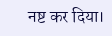नष्ट कर दिया।